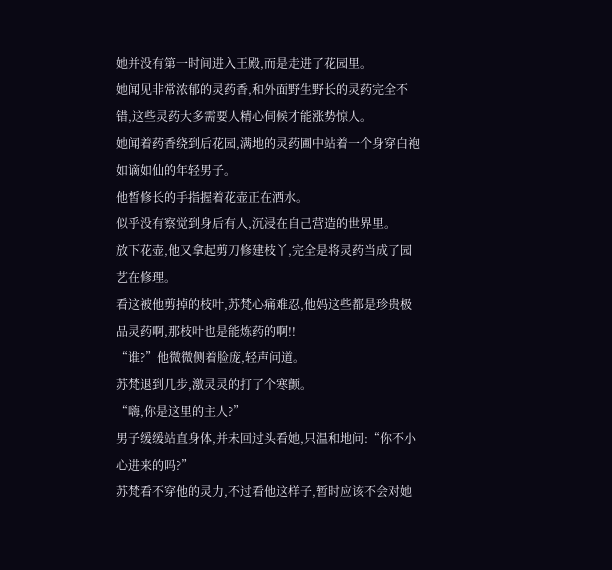她并没有第一时间进入王殿,而是走进了花园里。
她闻见非常浓郁的灵药香,和外面野生野长的灵药完全不错,这些灵药大多需要人精心伺候才能涨势惊人。
她闻着药香绕到后花园,满地的灵药圃中站着一个身穿白袍如谪如仙的年轻男子。
他皙修长的手指握着花壶正在洒水。
似乎没有察觉到身后有人,沉浸在自己营造的世界里。
放下花壶,他又拿起剪刀修建枝丫,完全是将灵药当成了园艺在修理。
看这被他剪掉的枝叶,苏梵心痛难忍,他妈这些都是珍贵极品灵药啊,那枝叶也是能炼药的啊!!
“谁?”他微微侧着脸庞,轻声问道。
苏梵退到几步,激灵灵的打了个寒颤。
“嗨,你是这里的主人?”
男子缓缓站直身体,并未回过头看她,只温和地问:“你不小心进来的吗?”
苏梵看不穿他的灵力,不过看他这样子,暂时应该不会对她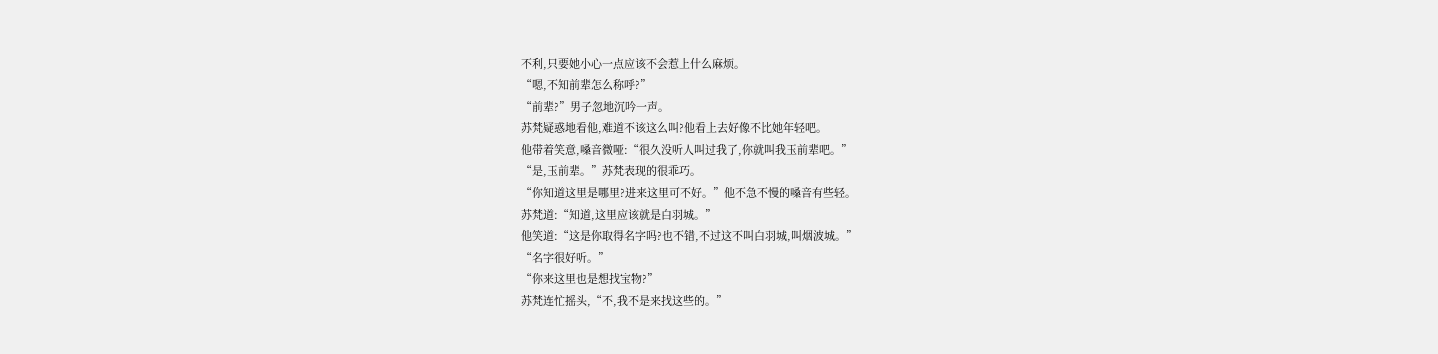不利,只要她小心一点应该不会惹上什么麻烦。
“嗯,不知前辈怎么称呼?”
“前辈?”男子忽地沉吟一声。
苏梵疑惑地看他,难道不该这么叫?他看上去好像不比她年轻吧。
他带着笑意,嗓音微哑:“很久没听人叫过我了,你就叫我玉前辈吧。”
“是,玉前辈。”苏梵表现的很乖巧。
“你知道这里是哪里?进来这里可不好。”他不急不慢的嗓音有些轻。
苏梵道:“知道,这里应该就是白羽城。”
他笑道:“这是你取得名字吗?也不错,不过这不叫白羽城,叫烟波城。”
“名字很好听。”
“你来这里也是想找宝物?”
苏梵连忙摇头,“不,我不是来找这些的。”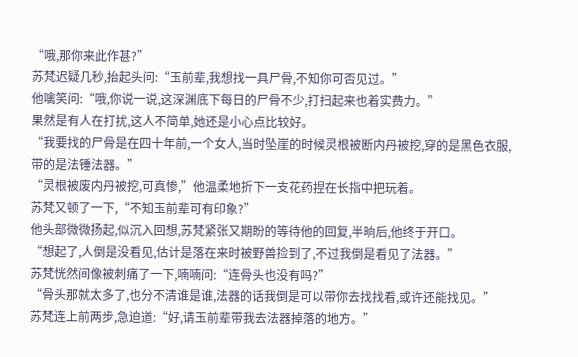“哦,那你来此作甚?”
苏梵迟疑几秒,抬起头问:“玉前辈,我想找一具尸骨,不知你可否见过。”
他噙笑问:“哦,你说一说,这深渊底下每日的尸骨不少,打扫起来也着实费力。”
果然是有人在打扰,这人不简单,她还是小心点比较好。
“我要找的尸骨是在四十年前,一个女人,当时坠崖的时候灵根被断内丹被挖,穿的是黑色衣服,带的是法锤法器。”
“灵根被废内丹被挖,可真惨,”他温柔地折下一支花药捏在长指中把玩着。
苏梵又顿了一下,“不知玉前辈可有印象?”
他头部微微扬起,似沉入回想,苏梵紧张又期盼的等待他的回复,半晌后,他终于开口。
“想起了,人倒是没看见,估计是落在来时被野兽捡到了,不过我倒是看见了法器。”
苏梵恍然间像被刺痛了一下,喃喃问:“连骨头也没有吗?”
“骨头那就太多了,也分不清谁是谁,法器的话我倒是可以带你去找找看,或许还能找见。”
苏梵连上前两步,急迫道:“好,请玉前辈带我去法器掉落的地方。”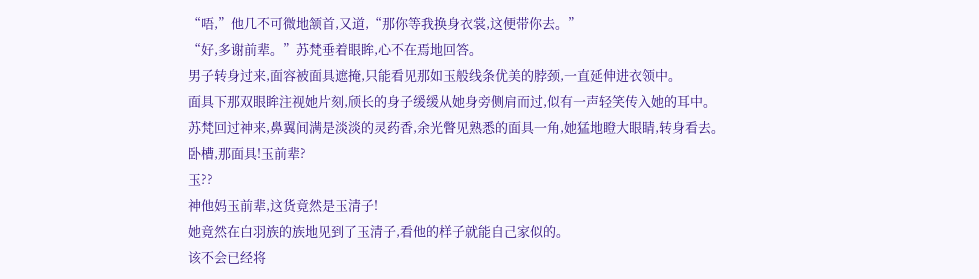“唔,”他几不可微地颔首,又道,“那你等我换身衣裳,这便带你去。”
“好,多谢前辈。”苏梵垂着眼眸,心不在焉地回答。
男子转身过来,面容被面具遮掩,只能看见那如玉般线条优美的脖颈,一直延伸进衣领中。
面具下那双眼眸注视她片刻,颀长的身子缓缓从她身旁侧肩而过,似有一声轻笑传入她的耳中。
苏梵回过神来,鼻翼间满是淡淡的灵药香,余光瞥见熟悉的面具一角,她猛地瞪大眼睛,转身看去。
卧槽,那面具!玉前辈?
玉??
神他妈玉前辈,这货竟然是玉清子!
她竟然在白羽族的族地见到了玉清子,看他的样子就能自己家似的。
该不会已经将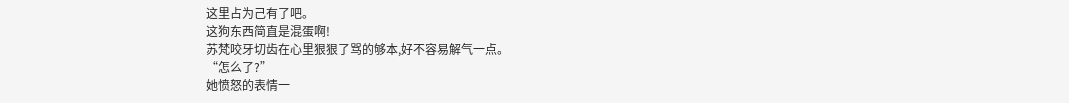这里占为己有了吧。
这狗东西简直是混蛋啊!
苏梵咬牙切齿在心里狠狠了骂的够本,好不容易解气一点。
“怎么了?”
她愤怒的表情一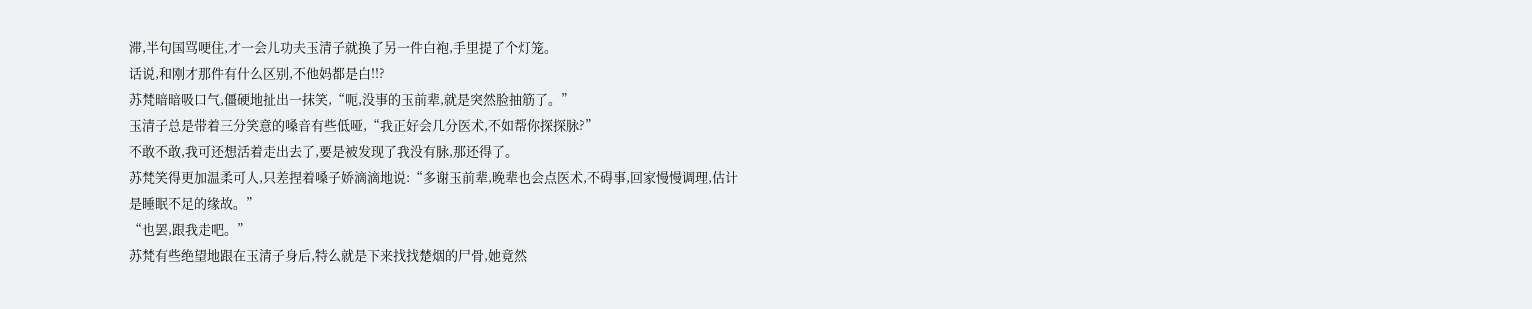滞,半句国骂哽住,才一会儿功夫玉清子就换了另一件白袍,手里提了个灯笼。
话说,和刚才那件有什么区别,不他妈都是白!!?
苏梵暗暗吸口气,僵硬地扯出一抹笑,“呃,没事的玉前辈,就是突然脸抽筋了。”
玉清子总是带着三分笑意的嗓音有些低哑,“我正好会几分医术,不如帮你探探脉?”
不敢不敢,我可还想活着走出去了,要是被发现了我没有脉,那还得了。
苏梵笑得更加温柔可人,只差捏着嗓子娇滴滴地说:“多谢玉前辈,晚辈也会点医术,不碍事,回家慢慢调理,估计是睡眠不足的缘故。”
“也罢,跟我走吧。”
苏梵有些绝望地跟在玉清子身后,特么就是下来找找楚烟的尸骨,她竟然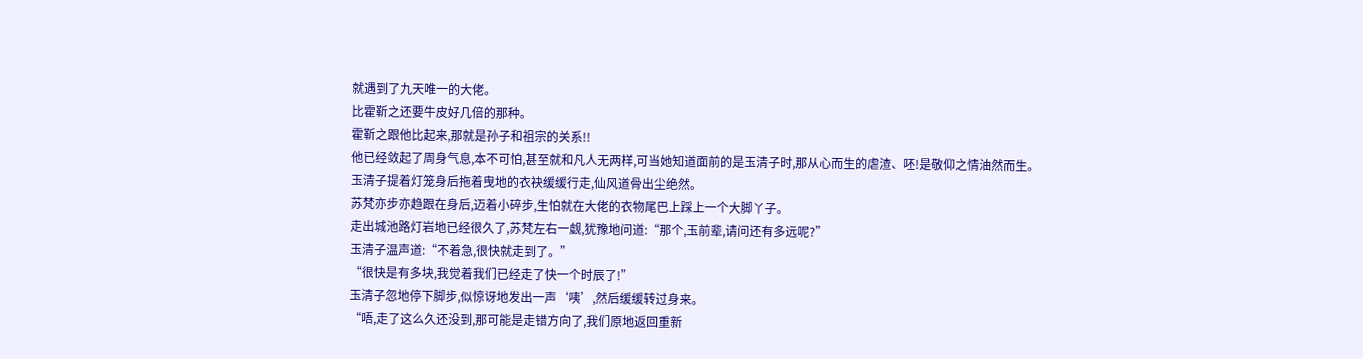就遇到了九天唯一的大佬。
比霍靳之还要牛皮好几倍的那种。
霍靳之跟他比起来,那就是孙子和祖宗的关系!!
他已经敛起了周身气息,本不可怕,甚至就和凡人无两样,可当她知道面前的是玉清子时,那从心而生的虐渣、呸!是敬仰之情油然而生。
玉清子提着灯笼身后拖着曳地的衣袂缓缓行走,仙风道骨出尘绝然。
苏梵亦步亦趋跟在身后,迈着小碎步,生怕就在大佬的衣物尾巴上踩上一个大脚丫子。
走出城池路灯岩地已经很久了,苏梵左右一觑,犹豫地问道:“那个,玉前辈,请问还有多远呢?”
玉清子温声道:“不着急,很快就走到了。”
“很快是有多块,我觉着我们已经走了快一个时辰了!”
玉清子忽地停下脚步,似惊讶地发出一声‘咦’,然后缓缓转过身来。
“唔,走了这么久还没到,那可能是走错方向了,我们原地返回重新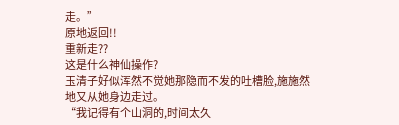走。”
原地返回!!
重新走??
这是什么神仙操作?
玉清子好似浑然不觉她那隐而不发的吐槽脸,施施然地又从她身边走过。
“我记得有个山洞的,时间太久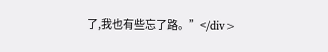了,我也有些忘了路。”</div>